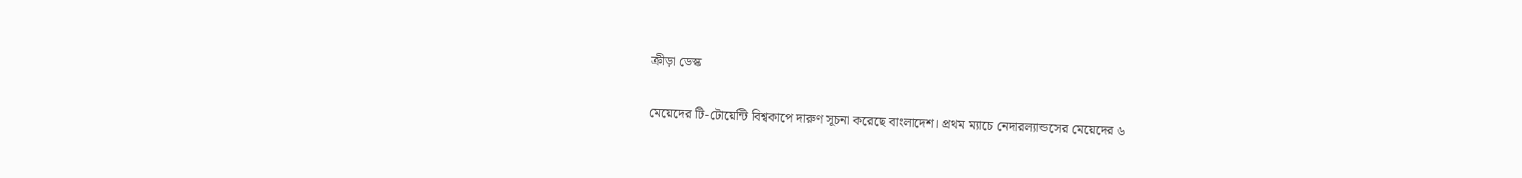ক্রীড়া ডেস্ক

মেয়েদের টি-টোয়েন্টি বিশ্বকাপে দারুণ সূচনা করেছে বাংলাদেশ। প্রথম ম্যাচে নেদারল্যান্ডসের মেয়েদের ৬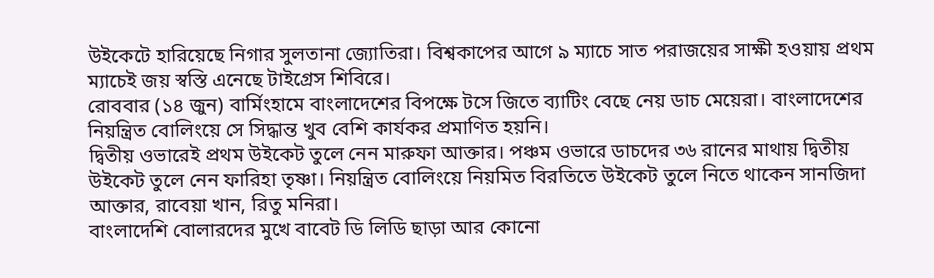উইকেটে হারিয়েছে নিগার সুলতানা জ্যোতিরা। বিশ্বকাপের আগে ৯ ম্যাচে সাত পরাজয়ের সাক্ষী হওয়ায় প্রথম ম্যাচেই জয় স্বস্তি এনেছে টাইগ্রেস শিবিরে।
রোববার (১৪ জুন) বার্মিংহামে বাংলাদেশের বিপক্ষে টসে জিতে ব্যাটিং বেছে নেয় ডাচ মেয়েরা। বাংলাদেশের নিয়ন্ত্রিত বোলিংয়ে সে সিদ্ধান্ত খুব বেশি কার্যকর প্রমাণিত হয়নি।
দ্বিতীয় ওভারেই প্রথম উইকেট তুলে নেন মারুফা আক্তার। পঞ্চম ওভারে ডাচদের ৩৬ রানের মাথায় দ্বিতীয় উইকেট তুলে নেন ফারিহা তৃষ্ণা। নিয়ন্ত্রিত বোলিংয়ে নিয়মিত বিরতিতে উইকেট তুলে নিতে থাকেন সানজিদা আক্তার, রাবেয়া খান, রিতু মনিরা।
বাংলাদেশি বোলারদের মুখে বাবেট ডি লিডি ছাড়া আর কোনো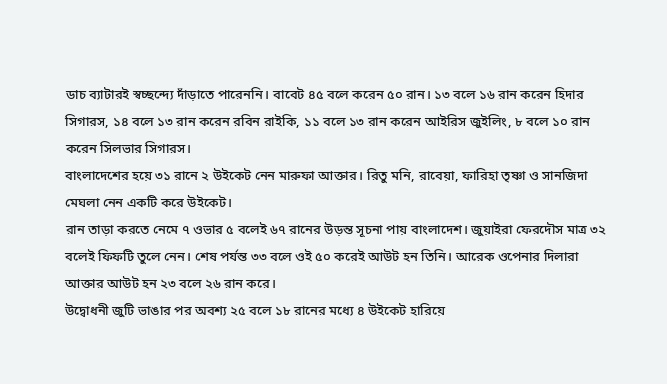ডাচ ব্যাটারই স্বচ্ছন্দ্যে দাঁড়াতে পারেননি। বাবেট ৪৫ বলে করেন ৫০ রান। ১৩ বলে ১৬ রান করেন হিদার সিগারস, ১৪ বলে ১৩ রান করেন রবিন রাইকি, ১১ বলে ১৩ রান করেন আইরিস জুইলিং, ৮ বলে ১০ রান করেন সিলভার সিগারস।
বাংলাদেশের হয়ে ৩১ রানে ২ উইকেট নেন মারুফা আক্তার। রিতু মনি, রাবেয়া, ফারিহা তৃষ্ণা ও সানজিদা মেঘলা নেন একটি করে উইকেট।
রান তাড়া করতে নেমে ৭ ওভার ৫ বলেই ৬৭ রানের উড়ন্ত সূচনা পায় বাংলাদেশ। জুয়াইরা ফেরদৌস মাত্র ৩২ বলেই ফিফটি তুলে নেন। শেষ পর্যন্ত ৩৩ বলে ওই ৫০ করেই আউট হন তিনি। আরেক ওপেনার দিলারা আক্তার আউট হন ২৩ বলে ২৬ রান করে।
উদ্বোধনী জুটি ভাঙার পর অবশ্য ২৫ বলে ১৮ রানের মধ্যে ৪ উইকেট হারিয়ে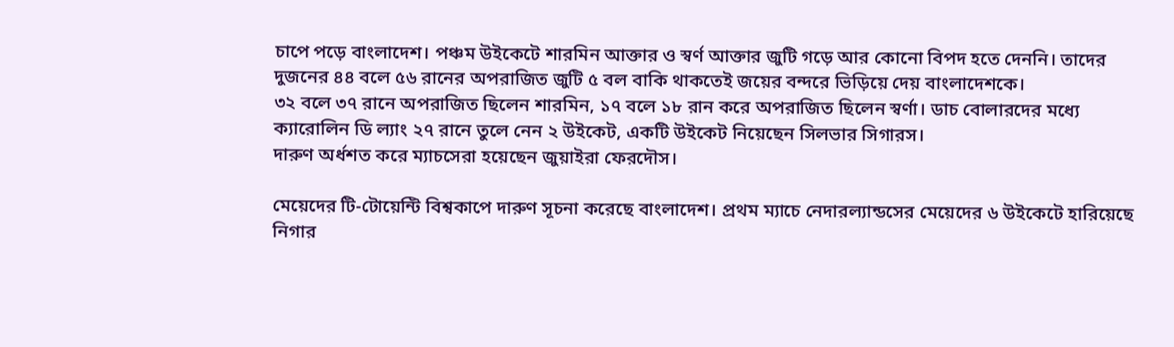চাপে পড়ে বাংলাদেশ। পঞ্চম উইকেটে শারমিন আক্তার ও স্বর্ণ আক্তার জুটি গড়ে আর কোনো বিপদ হতে দেননি। তাদের দুজনের ৪৪ বলে ৫৬ রানের অপরাজিত জুটি ৫ বল বাকি থাকতেই জয়ের বন্দরে ভিড়িয়ে দেয় বাংলাদেশকে।
৩২ বলে ৩৭ রানে অপরাজিত ছিলেন শারমিন, ১৭ বলে ১৮ রান করে অপরাজিত ছিলেন স্বর্ণা। ডাচ বোলারদের মধ্যে ক্যারোলিন ডি ল্যাং ২৭ রানে তুলে নেন ২ উইকেট, একটি উইকেট নিয়েছেন সিলভার সিগারস।
দারুণ অর্ধশত করে ম্যাচসেরা হয়েছেন জুয়াইরা ফেরদৌস।

মেয়েদের টি-টোয়েন্টি বিশ্বকাপে দারুণ সূচনা করেছে বাংলাদেশ। প্রথম ম্যাচে নেদারল্যান্ডসের মেয়েদের ৬ উইকেটে হারিয়েছে নিগার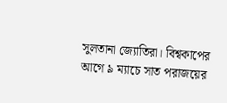সুলতানা জ্যোতিরা। বিশ্বকাপের আগে ৯ ম্যাচে সাত পরাজয়ের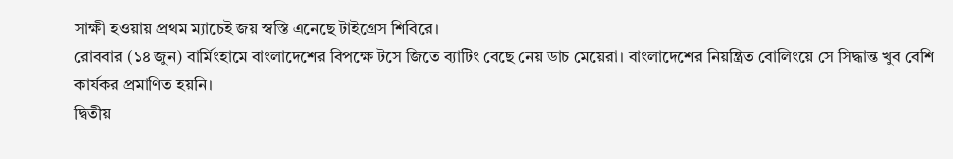সাক্ষী হওয়ায় প্রথম ম্যাচেই জয় স্বস্তি এনেছে টাইগ্রেস শিবিরে।
রোববার (১৪ জুন) বার্মিংহামে বাংলাদেশের বিপক্ষে টসে জিতে ব্যাটিং বেছে নেয় ডাচ মেয়েরা। বাংলাদেশের নিয়ন্ত্রিত বোলিংয়ে সে সিদ্ধান্ত খুব বেশি কার্যকর প্রমাণিত হয়নি।
দ্বিতীয়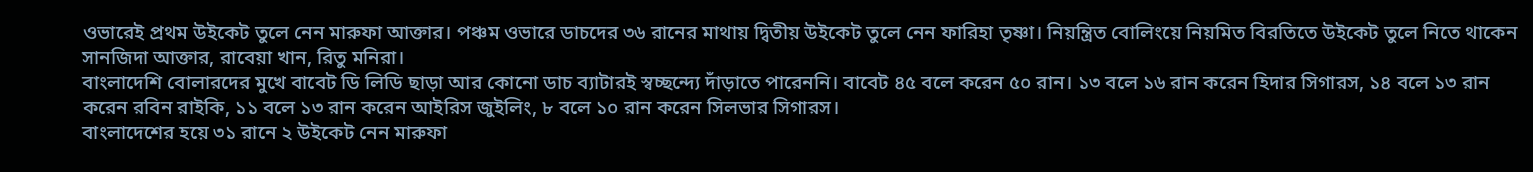ওভারেই প্রথম উইকেট তুলে নেন মারুফা আক্তার। পঞ্চম ওভারে ডাচদের ৩৬ রানের মাথায় দ্বিতীয় উইকেট তুলে নেন ফারিহা তৃষ্ণা। নিয়ন্ত্রিত বোলিংয়ে নিয়মিত বিরতিতে উইকেট তুলে নিতে থাকেন সানজিদা আক্তার, রাবেয়া খান, রিতু মনিরা।
বাংলাদেশি বোলারদের মুখে বাবেট ডি লিডি ছাড়া আর কোনো ডাচ ব্যাটারই স্বচ্ছন্দ্যে দাঁড়াতে পারেননি। বাবেট ৪৫ বলে করেন ৫০ রান। ১৩ বলে ১৬ রান করেন হিদার সিগারস, ১৪ বলে ১৩ রান করেন রবিন রাইকি, ১১ বলে ১৩ রান করেন আইরিস জুইলিং, ৮ বলে ১০ রান করেন সিলভার সিগারস।
বাংলাদেশের হয়ে ৩১ রানে ২ উইকেট নেন মারুফা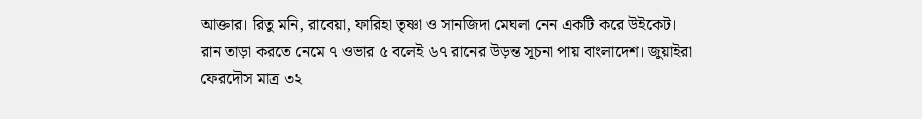আক্তার। রিতু মনি, রাবেয়া, ফারিহা তৃষ্ণা ও সানজিদা মেঘলা নেন একটি করে উইকেট।
রান তাড়া করতে নেমে ৭ ওভার ৫ বলেই ৬৭ রানের উড়ন্ত সূচনা পায় বাংলাদেশ। জুয়াইরা ফেরদৌস মাত্র ৩২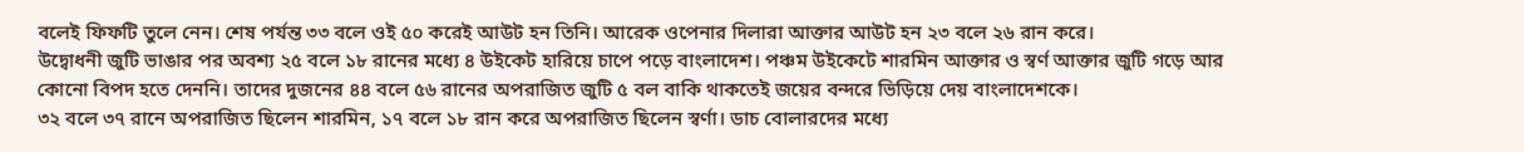বলেই ফিফটি তুলে নেন। শেষ পর্যন্ত ৩৩ বলে ওই ৫০ করেই আউট হন তিনি। আরেক ওপেনার দিলারা আক্তার আউট হন ২৩ বলে ২৬ রান করে।
উদ্বোধনী জুটি ভাঙার পর অবশ্য ২৫ বলে ১৮ রানের মধ্যে ৪ উইকেট হারিয়ে চাপে পড়ে বাংলাদেশ। পঞ্চম উইকেটে শারমিন আক্তার ও স্বর্ণ আক্তার জুটি গড়ে আর কোনো বিপদ হতে দেননি। তাদের দুজনের ৪৪ বলে ৫৬ রানের অপরাজিত জুটি ৫ বল বাকি থাকতেই জয়ের বন্দরে ভিড়িয়ে দেয় বাংলাদেশকে।
৩২ বলে ৩৭ রানে অপরাজিত ছিলেন শারমিন, ১৭ বলে ১৮ রান করে অপরাজিত ছিলেন স্বর্ণা। ডাচ বোলারদের মধ্যে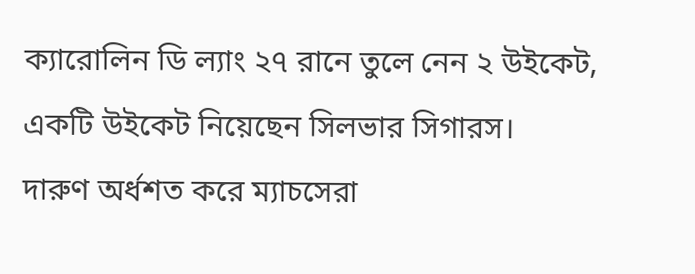ক্যারোলিন ডি ল্যাং ২৭ রানে তুলে নেন ২ উইকেট, একটি উইকেট নিয়েছেন সিলভার সিগারস।
দারুণ অর্ধশত করে ম্যাচসেরা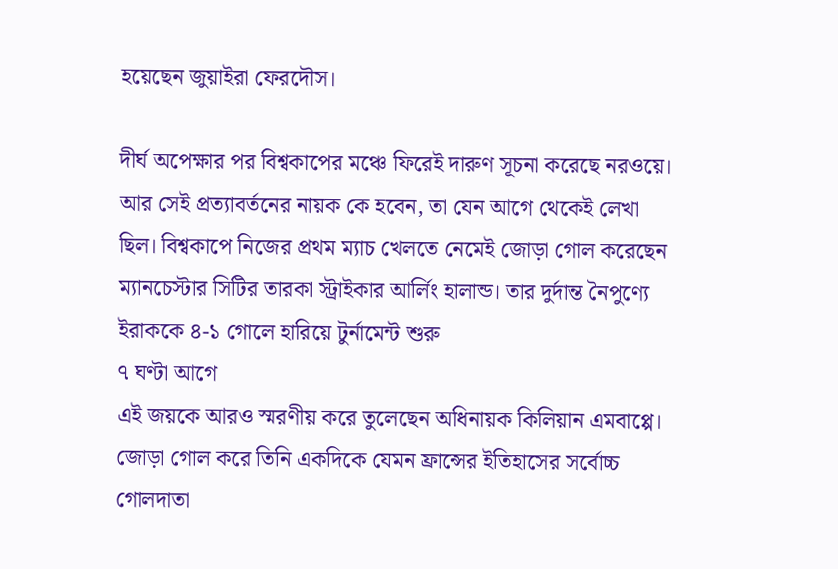হয়েছেন জুয়াইরা ফেরদৌস।

দীর্ঘ অপেক্ষার পর বিশ্বকাপের মঞ্চে ফিরেই দারুণ সূচনা করেছে নরওয়ে। আর সেই প্রত্যাবর্তনের নায়ক কে হবেন, তা যেন আগে থেকেই লেখা ছিল। বিশ্বকাপে নিজের প্রথম ম্যাচ খেলতে নেমেই জোড়া গোল করেছেন ম্যানচেস্টার সিটির তারকা স্ট্রাইকার আর্লিং হালান্ড। তার দুর্দান্ত নৈপুণ্যে ইরাককে ৪-১ গোলে হারিয়ে টুর্নামেন্ট শুরু
৭ ঘণ্টা আগে
এই জয়কে আরও স্মরণীয় করে তুলেছেন অধিনায়ক কিলিয়ান এমবাপ্পে। জোড়া গোল করে তিনি একদিকে যেমন ফ্রান্সের ইতিহাসের সর্বোচ্চ গোলদাতা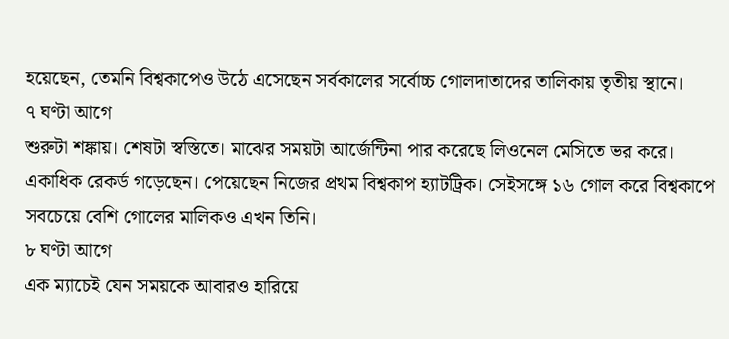হয়েছেন, তেমনি বিশ্বকাপেও উঠে এসেছেন সর্বকালের সর্বোচ্চ গোলদাতাদের তালিকায় তৃতীয় স্থানে।
৭ ঘণ্টা আগে
শুরুটা শঙ্কায়। শেষটা স্বস্তিতে। মাঝের সময়টা আর্জেন্টিনা পার করেছে লিওনেল মেসিতে ভর করে। একাধিক রেকর্ড গড়েছেন। পেয়েছেন নিজের প্রথম বিশ্বকাপ হ্যাটট্রিক। সেইসঙ্গে ১৬ গোল করে বিশ্বকাপে সবচেয়ে বেশি গোলের মালিকও এখন তিনি।
৮ ঘণ্টা আগে
এক ম্যাচেই যেন সময়কে আবারও হারিয়ে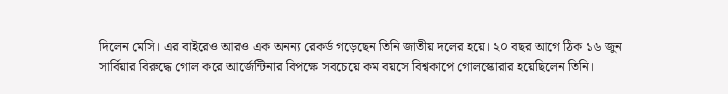দিলেন মেসি। এর বাইরেও আরও এক অনন্য রেকর্ড গড়েছেন তিনি জাতীয় দলের হয়ে। ২০ বছর আগে ঠিক ১৬ জুন সার্বিয়ার বিরুদ্ধে গোল করে আর্জেন্টিনার বিপক্ষে সবচেয়ে কম বয়সে বিশ্বকাপে গোলস্কোরার হয়েছিলেন তিনি।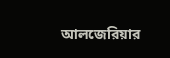আলজেরিয়ার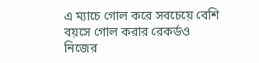এ ম্যাচে গোল করে সবচেয়ে বেশি বয়সে গোল করার রেকর্ডও নিজের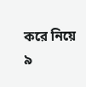করে নিয়ে
৯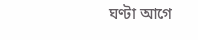ঘণ্টা আগে